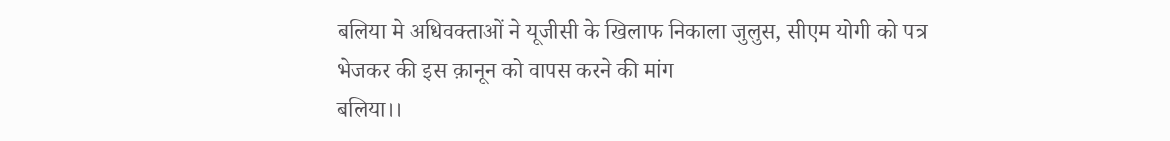बलिया मे अधिवक्ताओं ने यूजीसी के खिलाफ निकाला जुलुस, सीएम योगी को पत्र भेजकर की इस क़ानून को वापस करने की मांग
बलिया।।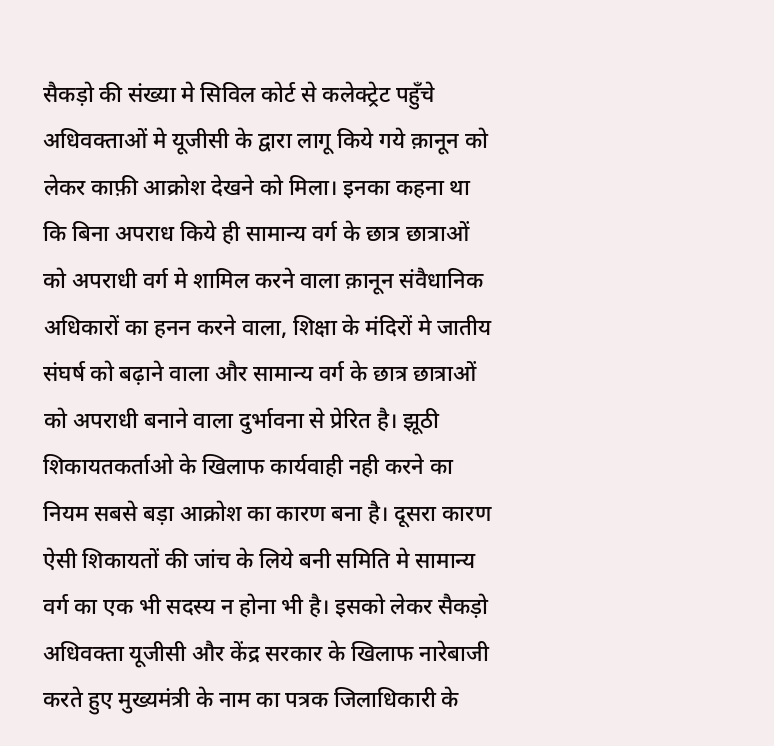सैकड़ो की संख्या मे सिविल कोर्ट से कलेक्ट्रेट पहुँचे अधिवक्ताओं मे यूजीसी के द्वारा लागू किये गये क़ानून को लेकर काफ़ी आक्रोश देखने को मिला। इनका कहना था कि बिना अपराध किये ही सामान्य वर्ग के छात्र छात्राओं को अपराधी वर्ग मे शामिल करने वाला क़ानून संवैधानिक अधिकारों का हनन करने वाला, शिक्षा के मंदिरों मे जातीय संघर्ष को बढ़ाने वाला और सामान्य वर्ग के छात्र छात्राओं को अपराधी बनाने वाला दुर्भावना से प्रेरित है। झूठी शिकायतकर्ताओ के खिलाफ कार्यवाही नही करने का नियम सबसे बड़ा आक्रोश का कारण बना है। दूसरा कारण ऐसी शिकायतों की जांच के लिये बनी समिति मे सामान्य वर्ग का एक भी सदस्य न होना भी है। इसको लेकर सैकड़ो अधिवक्ता यूजीसी और केंद्र सरकार के खिलाफ नारेबाजी करते हुए मुख्यमंत्री के नाम का पत्रक जिलाधिकारी के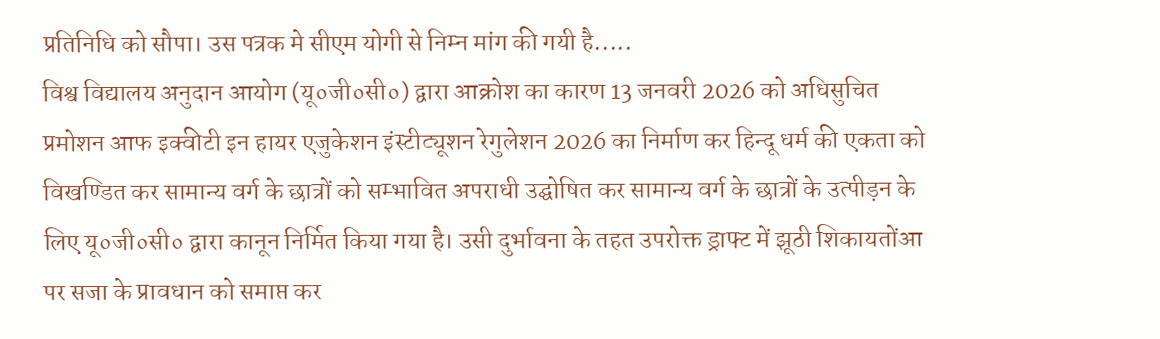प्रतिनिधि को सौपा। उस पत्रक मे सीएम योगी से निम्न मांग की गयी है.....
विश्व विद्यालय अनुदान आयोग (यू०जी०सी०) द्वारा आक्रोश का कारण 13 जनवरी 2026 को अधिसुचित प्रमोशन आफ इक्वीटी इन हायर एजुकेशन इंस्टीट्यूशन रेगुलेशन 2026 का निर्माण कर हिन्दू धर्म की एकता को विखण्डित कर सामान्य वर्ग के छात्रों को सम्भावित अपराधी उद्घोषित कर सामान्य वर्ग के छात्रों के उत्पीड़न के लिए यू०जी०सी० द्वारा कानून निर्मित किया गया है। उसी दुर्भावना के तहत उपरोक्त ड्राफ्ट में झूठी शिकायतोंआ पर सजा के प्रावधान को समाप्त कर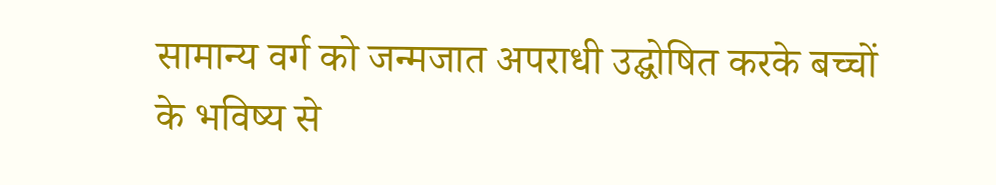सामान्य वर्ग को जन्मजात अपराधी उद्घोषित करके बच्चों के भविष्य से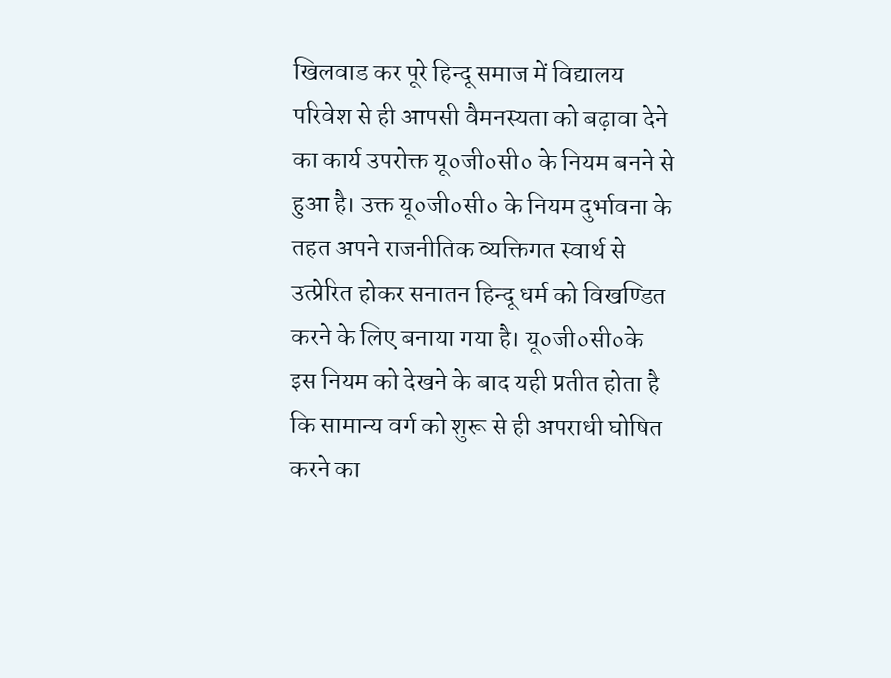खिलवाड कर पूरे हिन्दू समाज में विद्यालय परिवेश से ही आपसी वैमनस्यता को बढ़ावा देने का कार्य उपरोक्त यू०जी०सी० के नियम बनने से हुआ है। उक्त यू०जी०सी० के नियम दुर्भावना के तहत अपने राजनीतिक व्यक्तिगत स्वार्थ से उत्प्रेरित होकर सनातन हिन्दू धर्म को विखण्डित करने के लिए बनाया गया है। यू०जी०सी०के इस नियम को देखने के बाद यही प्रतीत होता है कि सामान्य वर्ग को शुरू से ही अपराधी घोषित करने का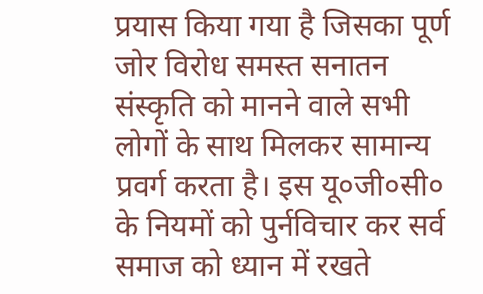प्रयास किया गया है जिसका पूर्ण जोर विरोध समस्त सनातन संस्कृति को मानने वाले सभी लोगों के साथ मिलकर सामान्य प्रवर्ग करता है। इस यू०जी०सी० के नियमों को पुर्नविचार कर सर्व समाज को ध्यान में रखते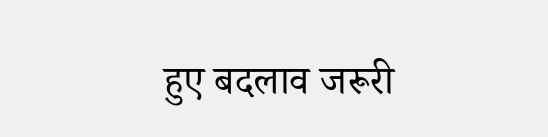हुए बदलाव जरूरी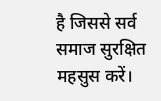है जिससे सर्व समाज सुरक्षित महसुस करें।